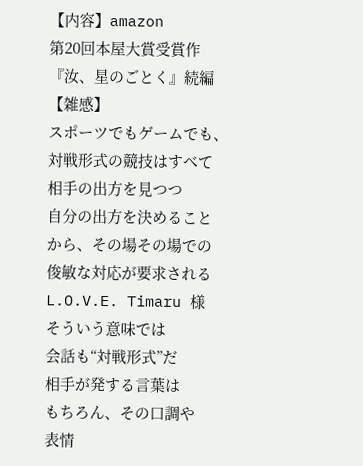【内容】amazon
第20回本屋大賞受賞作
『汝、星のごとく』続編
【雑感】
スポーツでもゲームでも、
対戦形式の競技はすべて
相手の出方を見つつ
自分の出方を決めること
から、その場その場での
俊敏な対応が要求される
L.O.V.E. Timaru 様
そういう意味では
会話も“対戦形式”だ
相手が発する言葉は
もちろん、その口調や
表情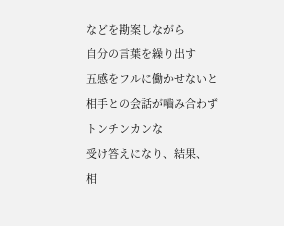などを勘案しながら
自分の言葉を繰り出す
五感をフルに働かせないと
相手との会話が嚙み合わず
トンチンカンな
受け答えになり、結果、
相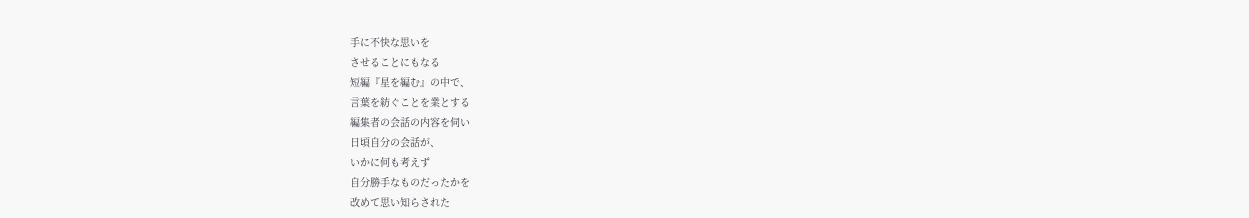手に不快な思いを
させることにもなる
短編『星を編む』の中で、
言葉を紡ぐことを業とする
編集者の会話の内容を伺い
日頃自分の会話が、
いかに何も考えず
自分勝手なものだったかを
改めて思い知らされた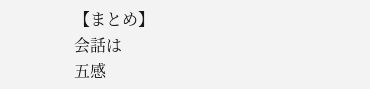【まとめ】
会話は
五感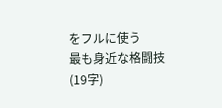をフルに使う
最も身近な格闘技
(19字)